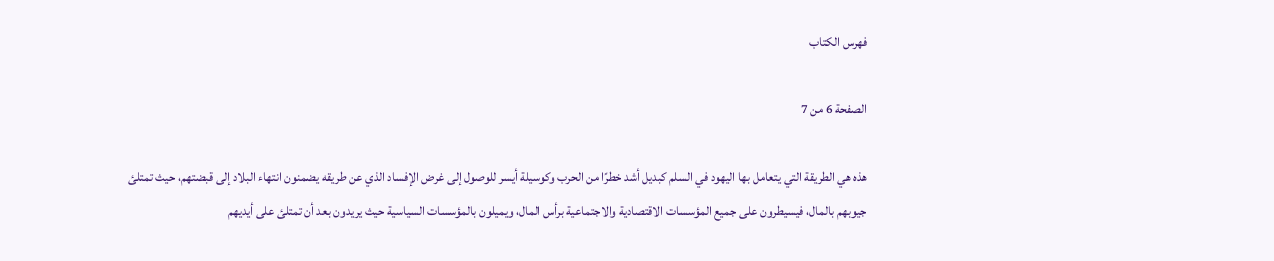فهرس الكتاب

الصفحة 6 من 7

هذه هي الطريقة التي يتعامل بها اليهود في السلم كبديل أشد خطرًا من الحرب وكوسيلة أيسر للوصول إلى غرض الإفساد الذي عن طريقه يضمنون انتهاء البلاد إلى قبضتهم، حيث تمتلئ جيوبهم بالمال، فيسيطرون على جميع المؤسسات الاقتصادية والاجتماعية برأس المال، ويميلون بالمؤسسات السياسية حيث يريدون بعد أن تمتلئ على أيديهم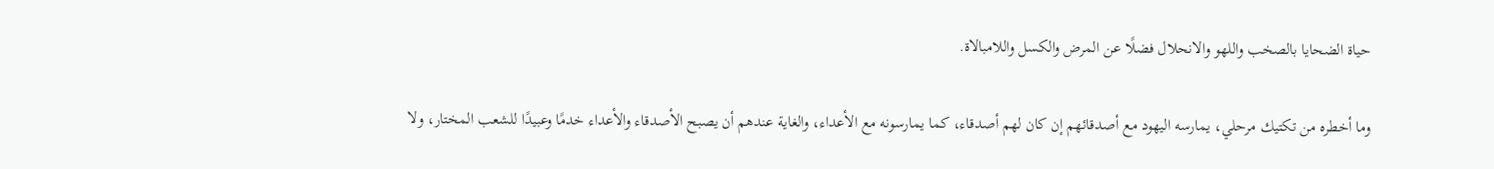حياة الضحايا بالصخب واللهو والانحلال فضلًا عن المرض والكسل واللامبالاة.

وما أخطره من تكتيك مرحلي، يمارسه اليهود مع أصدقائهم إن كان لهم أصدقاء، كما يمارسونه مع الأعداء، والغاية عندهم أن يصبح الأصدقاء والأعداء خدمًا وعبيدًا للشعب المختار، ولا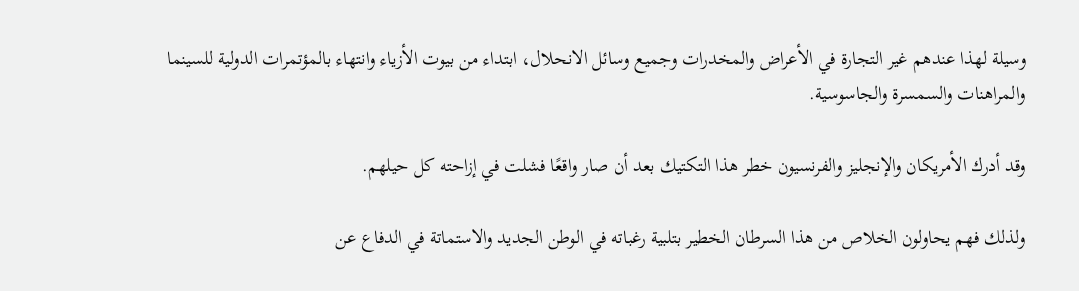وسيلة لهذا عندهم غير التجارة في الأعراض والمخدرات وجميع وسائل الانحلال، ابتداء من بيوت الأزياء وانتهاء بالمؤتمرات الدولية للسينما والمراهنات والسمسرة والجاسوسية.

وقد أدرك الأمريكان والإنجليز والفرنسيون خطر هذا التكتيك بعد أن صار واقعًا فشلت في إزاحته كل حيلهم.

ولذلك فهم يحاولون الخلاص من هذا السرطان الخطير بتلبية رغباته في الوطن الجديد والاستماتة في الدفاع عن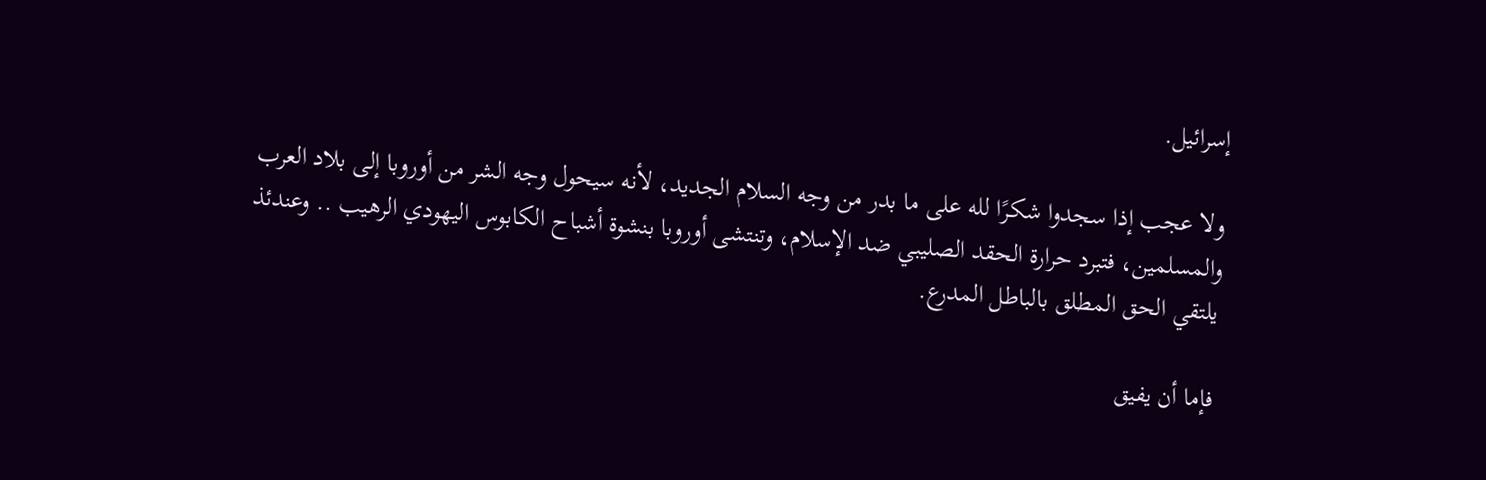إسرائيل.

ولا عجب إذا سجدوا شكرًا لله على ما بدر من وجه السلام الجديد، لأنه سيحول وجه الشر من أوروبا إلى بلاد العرب والمسلمين، فتبرد حرارة الحقد الصليبي ضد الإسلام، وتنتشى أوروبا بنشوة أشباح الكابوس اليهودي الرهيب .. وعندئذ يلتقي الحق المطلق بالباطل المدرع.

فإما أن يفيق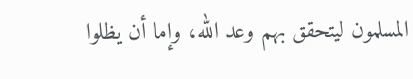المسلمون ليتحقق بهم وعد الله، وإما أن يظلوا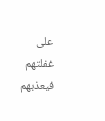على غفلتهم فيعذبهم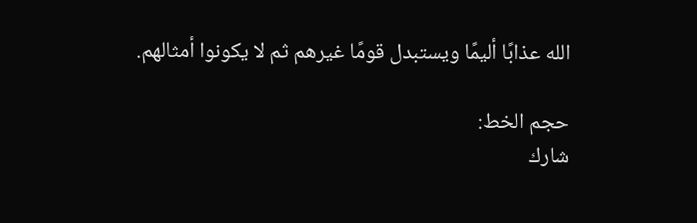الله عذابًا أليمًا ويستبدل قومًا غيرهم ثم لا يكونوا أمثالهم.

حجم الخط:
شارك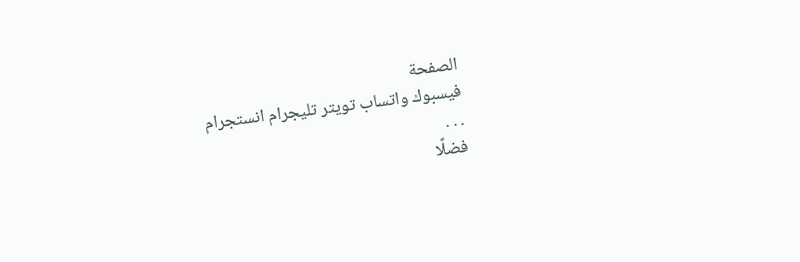الصفحة
فيسبوك واتساب تويتر تليجرام انستجرام
. . .
فضلًا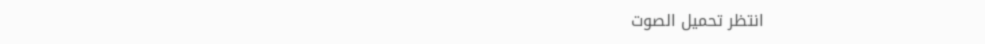انتظر تحميل الصوت